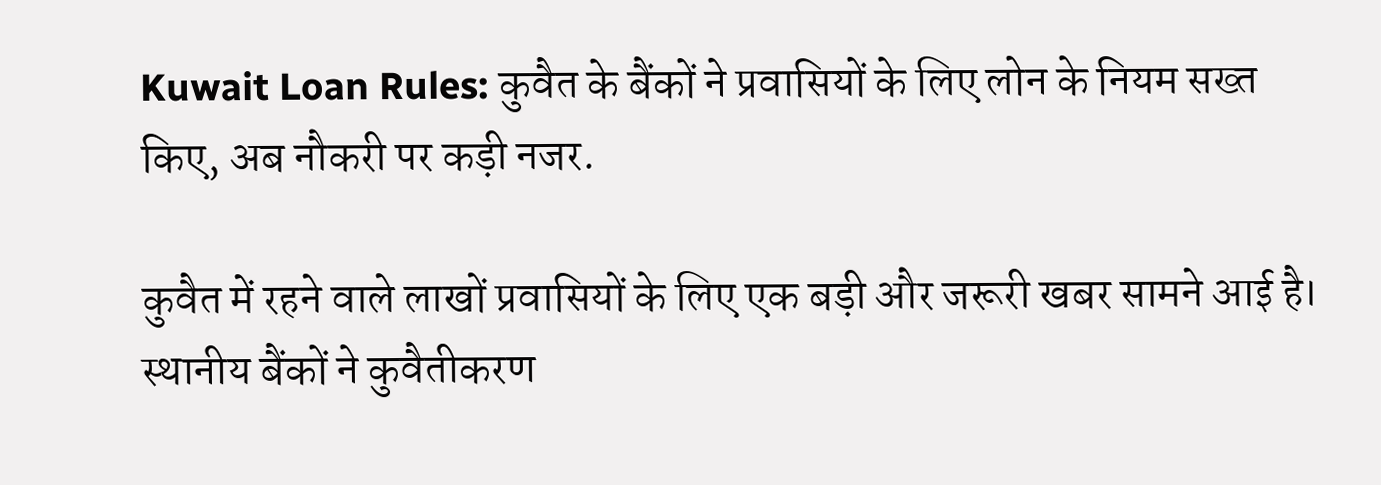Kuwait Loan Rules: कुवैत के बैंकों ने प्रवासियों के लिए लोन के नियम सख्त किए, अब नौकरी पर कड़ी नजर.

कुवैत में रहने वाले लाखों प्रवासियों के लिए एक बड़ी और जरूरी खबर सामने आई है। स्थानीय बैंकों ने कुवैतीकरण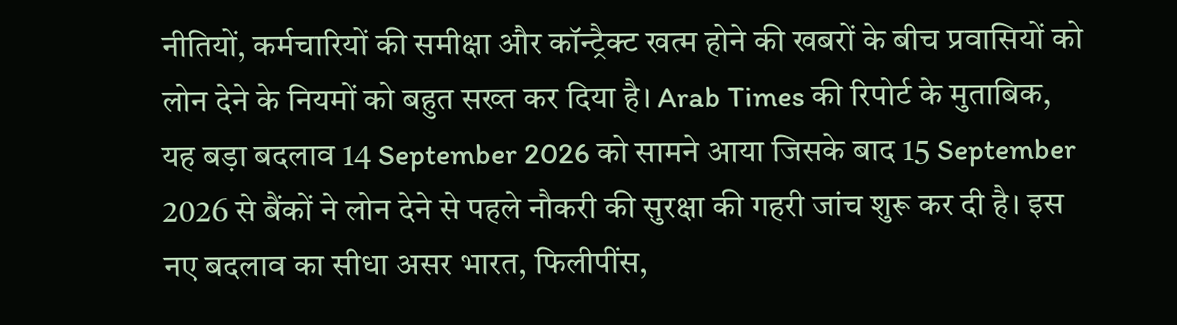नीतियों, कर्मचारियों की समीक्षा और कॉन्ट्रैक्ट खत्म होने की खबरों के बीच प्रवासियों को लोन देने के नियमों को बहुत सख्त कर दिया है। Arab Times की रिपोर्ट के मुताबिक, यह बड़ा बदलाव 14 September 2026 को सामने आया जिसके बाद 15 September 2026 से बैंकों ने लोन देने से पहले नौकरी की सुरक्षा की गहरी जांच शुरू कर दी है। इस नए बदलाव का सीधा असर भारत, फिलीपींस,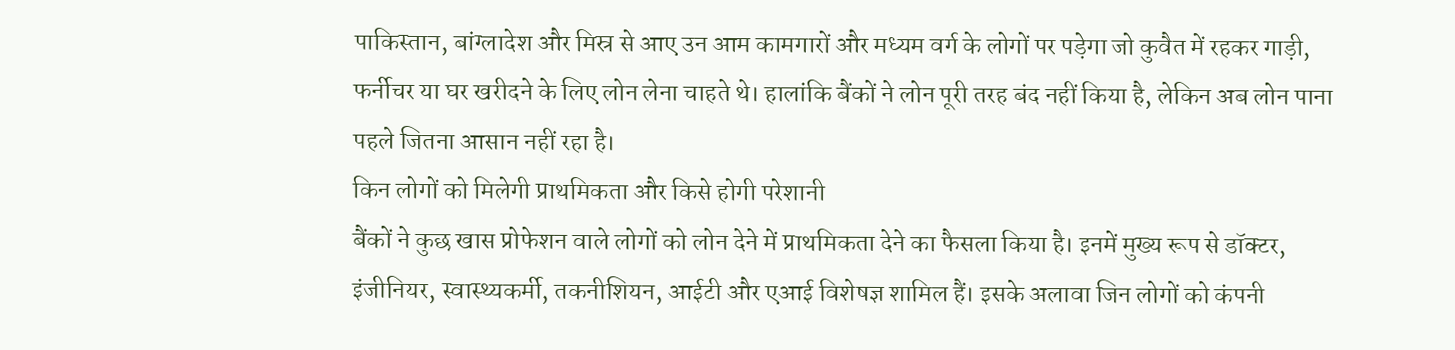पाकिस्तान, बांग्लादेश और मिस्र से आए उन आम कामगारों और मध्यम वर्ग के लोगों पर पड़ेगा जो कुवैत में रहकर गाड़ी, फर्नीचर या घर खरीदने के लिए लोन लेना चाहते थे। हालांकि बैंकों ने लोन पूरी तरह बंद नहीं किया है, लेकिन अब लोन पाना पहले जितना आसान नहीं रहा है।
किन लोगों को मिलेगी प्राथमिकता और किसे होगी परेशानी
बैंकों ने कुछ खास प्रोफेशन वाले लोगों को लोन देने में प्राथमिकता देने का फैसला किया है। इनमें मुख्य रूप से डॉक्टर, इंजीनियर, स्वास्थ्यकर्मी, तकनीशियन, आईटी और एआई विशेषज्ञ शामिल हैं। इसके अलावा जिन लोगों को कंपनी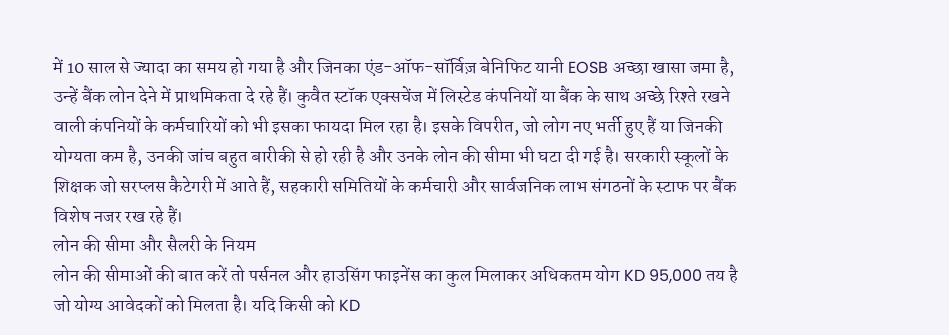में 10 साल से ज्यादा का समय हो गया है और जिनका एंड-ऑफ-सॉर्विज़ बेनिफिट यानी EOSB अच्छा खासा जमा है, उन्हें बैंक लोन देने में प्राथमिकता दे रहे हैं। कुवैत स्टॉक एक्सचेंज में लिस्टेड कंपनियों या बैंक के साथ अच्छे रिश्ते रखने वाली कंपनियों के कर्मचारियों को भी इसका फायदा मिल रहा है। इसके विपरीत, जो लोग नए भर्ती हुए हैं या जिनकी योग्यता कम है, उनकी जांच बहुत बारीकी से हो रही है और उनके लोन की सीमा भी घटा दी गई है। सरकारी स्कूलों के शिक्षक जो सरप्लस कैटेगरी में आते हैं, सहकारी समितियों के कर्मचारी और सार्वजनिक लाभ संगठनों के स्टाफ पर बैंक विशेष नजर रख रहे हैं।
लोन की सीमा और सैलरी के नियम
लोन की सीमाओं की बात करें तो पर्सनल और हाउसिंग फाइनेंस का कुल मिलाकर अधिकतम योग KD 95,000 तय है जो योग्य आवेदकों को मिलता है। यदि किसी को KD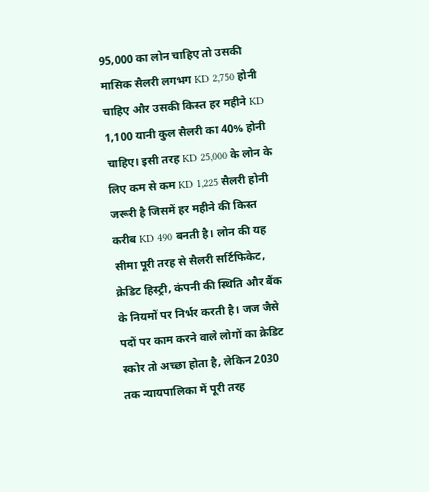95,000 का लोन चाहिए तो उसकी मासिक सैलरी लगभग KD 2,750 होनी चाहिए और उसकी किस्त हर महीने KD 1,100 यानी कुल सैलरी का 40% होनी चाहिए। इसी तरह KD 25,000 के लोन के लिए कम से कम KD 1,225 सैलरी होनी जरूरी है जिसमें हर महीने की किस्त करीब KD 490 बनती है। लोन की यह सीमा पूरी तरह से सैलरी सर्टिफिकेट, क्रेडिट हिस्ट्री, कंपनी की स्थिति और बैंक के नियमों पर निर्भर करती है। जज जैसे पदों पर काम करने वाले लोगों का क्रेडिट स्कोर तो अच्छा होता है, लेकिन 2030 तक न्यायपालिका में पूरी तरह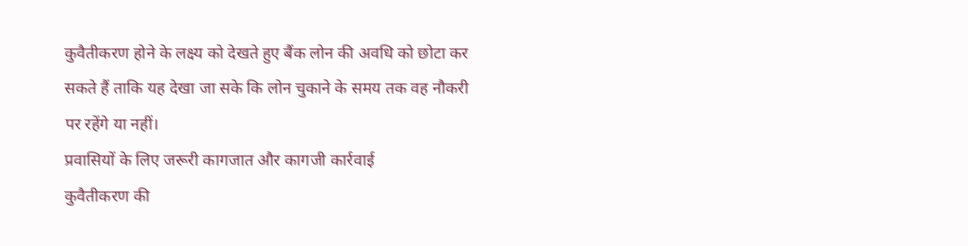कुवैतीकरण होने के लक्ष्य को देखते हुए बैंक लोन की अवधि को छोटा कर सकते हैं ताकि यह देखा जा सके कि लोन चुकाने के समय तक वह नौकरी पर रहेंगे या नहीं।
प्रवासियों के लिए जरूरी कागजात और कागजी कार्रवाई
कुवैतीकरण की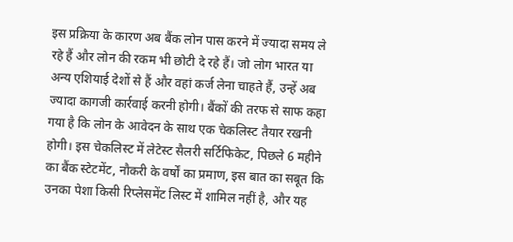इस प्रक्रिया के कारण अब बैंक लोन पास करने में ज्यादा समय ले रहे हैं और लोन की रकम भी छोटी दे रहे हैं। जो लोग भारत या अन्य एशियाई देशों से हैं और वहां कर्ज लेना चाहते हैं, उन्हें अब ज्यादा कागजी कार्रवाई करनी होगी। बैंकों की तरफ से साफ कहा गया है कि लोन के आवेदन के साथ एक चेकलिस्ट तैयार रखनी होगी। इस चेकलिस्ट में लेटेस्ट सैलरी सर्टिफिकेट, पिछले 6 महीने का बैंक स्टेटमेंट, नौकरी के वर्षों का प्रमाण, इस बात का सबूत कि उनका पेशा किसी रिप्लेसमेंट लिस्ट में शामिल नहीं है, और यह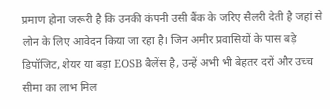प्रमाण होना जरूरी है कि उनकी कंपनी उसी बैंक के जरिए सैलरी देती है जहां से लोन के लिए आवेदन किया जा रहा है। जिन अमीर प्रवासियों के पास बड़े डिपॉजिट, शेयर या बड़ा EOSB बैलेंस है, उन्हें अभी भी बेहतर दरों और उच्च सीमा का लाभ मिल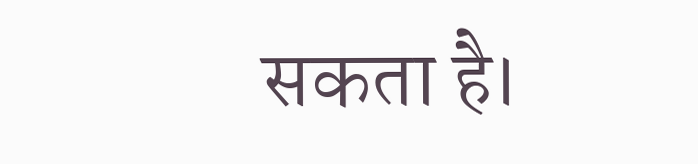सकता है।